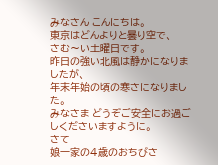みなさん こんにちは。
東京はどんよりと曇り空で、
さむ〜い土曜日です。
昨日の強い北風は静かになりましたが、
年末年始の頃の寒さになりました。
みなさま どうぞご安全にお過ごしくださいますように。
さて
娘一家の4歳のおちびさ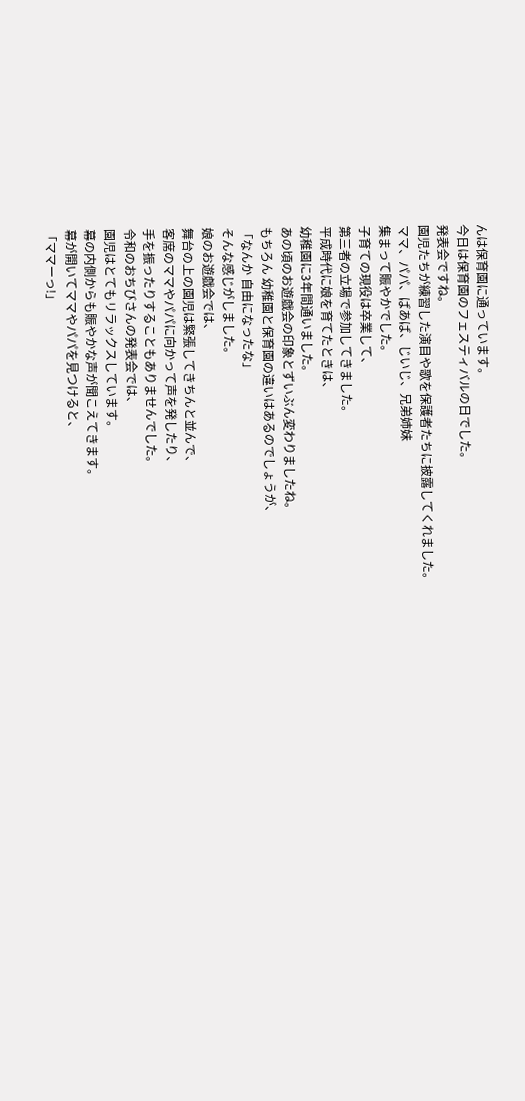んは保育園に通っています。
今日は保育園のフェスティバルの日でした。
発表会ですね。
園児たちが練習した演目や歌を保護者たちに披露してくれました。
ママ、パパ、ばあば、じいじ、兄弟姉妹
集まって賑やかでした。
子育ての現役は卒業して、
第三者の立場で参加してきました。
平成時代に娘を育てたときは、
幼稚園に3年間通いました。
あの頃のお遊戯会の印象とずいぶん変わりましたね。
もちろん 幼稚園と保育園の違いはあるのでしょうが、
「なんか 自由になったな」
そんな感じがしました。
娘のお遊戯会では、
舞台の上の園児は緊張してきちんと並んで、
客席のママやパパに向かって声を発したり、
手を振ったりすることもありませんでした。
令和のおちびさんの発表会では、
園児はとてもリラックスしています。
幕の内側からも賑やかな声が聞こえてきます。
幕が開いてママやパパを見つけると、
「ママーっ!」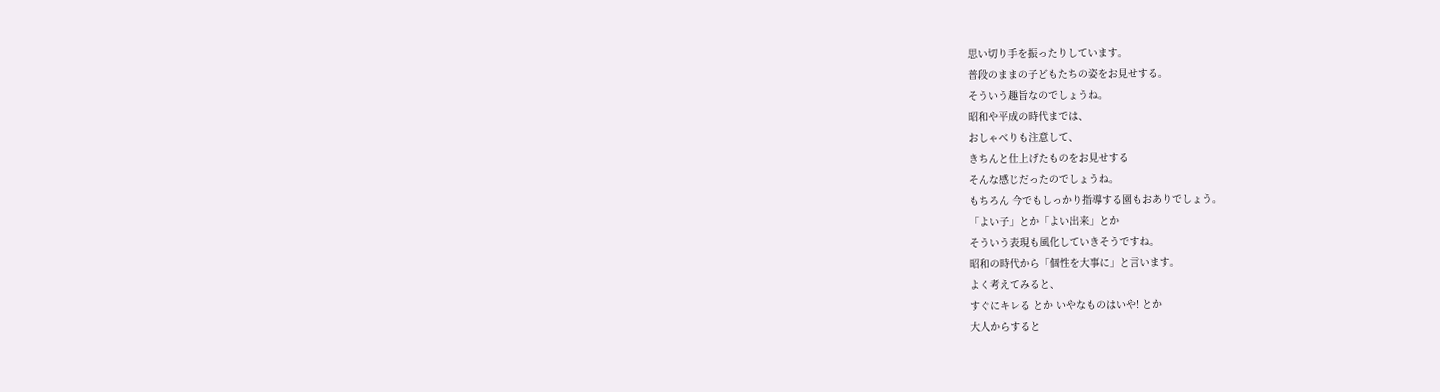思い切り手を振ったりしています。
普段のままの子どもたちの姿をお見せする。
そういう趣旨なのでしょうね。
昭和や平成の時代までは、
おしゃべりも注意して、
きちんと仕上げたものをお見せする
そんな感じだったのでしょうね。
もちろん 今でもしっかり指導する園もおありでしょう。
「よい子」とか「よい出来」とか
そういう表現も風化していきそうですね。
昭和の時代から「個性を大事に」と言います。
よく考えてみると、
すぐにキレる とか いやなものはいや! とか
大人からすると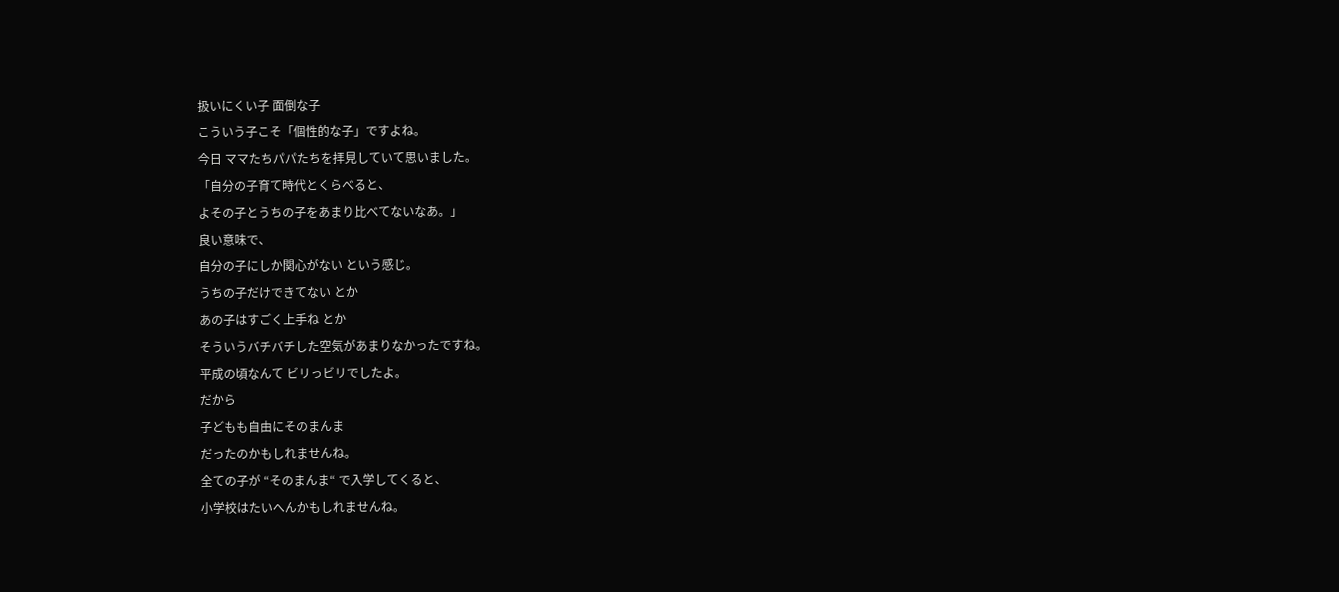扱いにくい子 面倒な子
こういう子こそ「個性的な子」ですよね。
今日 ママたちパパたちを拝見していて思いました。
「自分の子育て時代とくらべると、
よその子とうちの子をあまり比べてないなあ。」
良い意味で、
自分の子にしか関心がない という感じ。
うちの子だけできてない とか
あの子はすごく上手ね とか
そういうバチバチした空気があまりなかったですね。
平成の頃なんて ビリっビリでしたよ。
だから
子どもも自由にそのまんま
だったのかもしれませんね。
全ての子が “そのまんま“ で入学してくると、
小学校はたいへんかもしれませんね。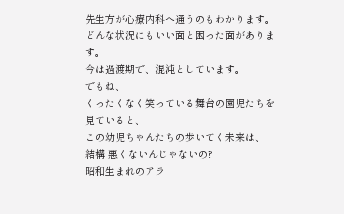先生方が心療内科へ通うのもわかります。
どんな状況にもいい面と困った面があります。
今は過渡期で、混沌としています。
でもね、
くったくなく笑っている舞台の園児たちを見ていると、
この幼児ちゃんたちの歩いてく未来は、
結構 悪くないんじゃないの?
昭和生まれのアラ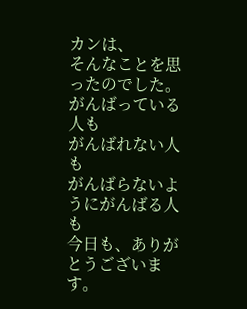カンは、
そんなことを思ったのでした。
がんばっている人も
がんばれない人も
がんばらないようにがんばる人も
今日も、ありがとうございます。